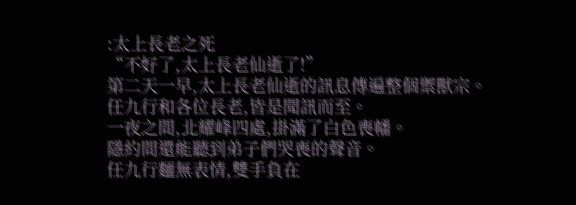:太上長老之死
“不好了,太上長老仙逝了!”
第二天一早,太上長老仙逝的訊息傳遍整個禦獸宗。
任九行和各位長老,皆是聞訊而至。
一夜之間,北耀峰四處,掛滿了白色喪幡。
隱約間還能聽到弟子們哭喪的聲音。
任九行麵無表情,雙手負在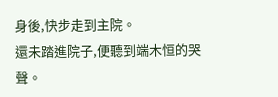身後,快步走到主院。
還未踏進院子,便聽到端木恒的哭聲。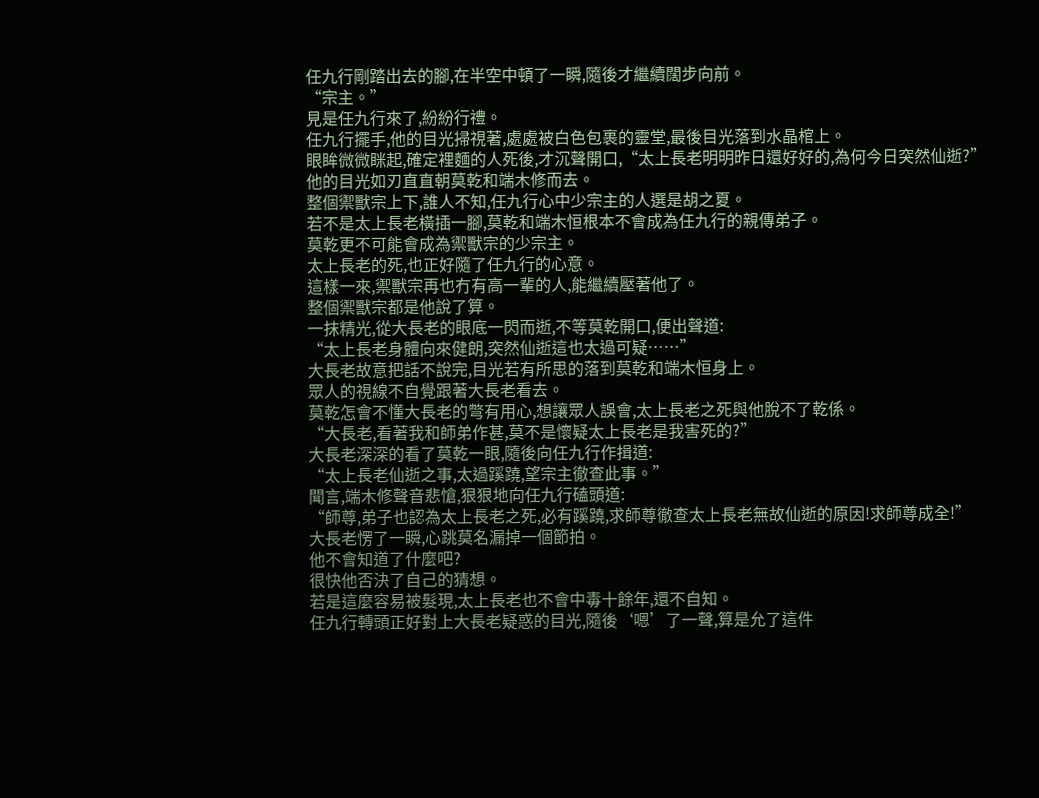任九行剛踏出去的腳,在半空中頓了一瞬,隨後才繼續闊步向前。
“宗主。”
見是任九行來了,紛紛行禮。
任九行擺手,他的目光掃視著,處處被白色包裹的靈堂,最後目光落到水晶棺上。
眼眸微微眯起,確定裡麵的人死後,才沉聲開口,“太上長老明明昨日還好好的,為何今日突然仙逝?”
他的目光如刃直直朝莫乾和端木修而去。
整個禦獸宗上下,誰人不知,任九行心中少宗主的人選是胡之夏。
若不是太上長老橫插一腳,莫乾和端木恒根本不會成為任九行的親傳弟子。
莫乾更不可能會成為禦獸宗的少宗主。
太上長老的死,也正好隨了任九行的心意。
這樣一來,禦獸宗再也冇有高一輩的人,能繼續壓著他了。
整個禦獸宗都是他說了算。
一抹精光,從大長老的眼底一閃而逝,不等莫乾開口,便出聲道:
“太上長老身體向來健朗,突然仙逝這也太過可疑……”
大長老故意把話不說完,目光若有所思的落到莫乾和端木恒身上。
眾人的視線不自覺跟著大長老看去。
莫乾怎會不懂大長老的彆有用心,想讓眾人誤會,太上長老之死與他脫不了乾係。
“大長老,看著我和師弟作甚,莫不是懷疑太上長老是我害死的?”
大長老深深的看了莫乾一眼,隨後向任九行作揖道:
“太上長老仙逝之事,太過蹊蹺,望宗主徹查此事。”
聞言,端木修聲音悲愴,狠狠地向任九行磕頭道:
“師尊,弟子也認為太上長老之死,必有蹊蹺,求師尊徹查太上長老無故仙逝的原因!求師尊成全!”
大長老愣了一瞬,心跳莫名漏掉一個節拍。
他不會知道了什麼吧?
很快他否決了自己的猜想。
若是這麼容易被髮現,太上長老也不會中毒十餘年,還不自知。
任九行轉頭正好對上大長老疑惑的目光,隨後‘嗯’了一聲,算是允了這件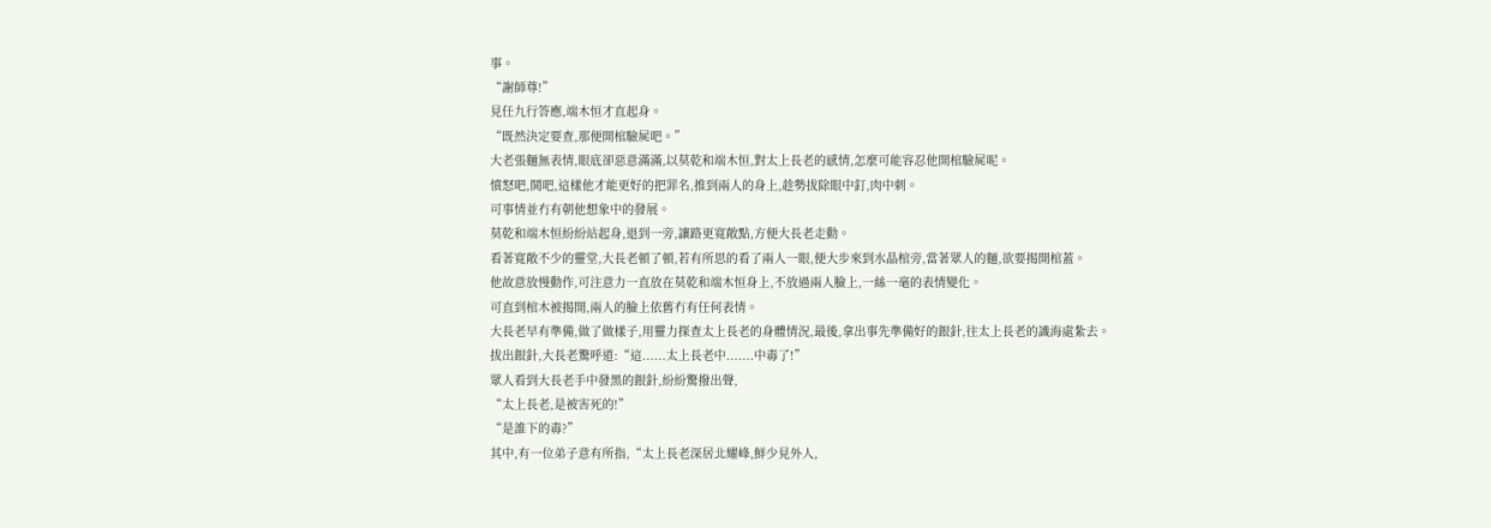事。
“謝師尊!”
見任九行答應,端木恒才直起身。
“既然決定要查,那便開棺驗屍吧。”
大老張麵無表情,眼底卻惡意滿滿,以莫乾和端木恒,對太上長老的感情,怎麼可能容忍他開棺驗屍呢。
憤怒吧,鬨吧,這樣他才能更好的把罪名,推到兩人的身上,趁勢拔除眼中釘,肉中刺。
可事情並冇有朝他想象中的發展。
莫乾和端木恒紛紛站起身,退到一旁,讓路更寬敞點,方便大長老走動。
看著寬敞不少的靈堂,大長老頓了頓,若有所思的看了兩人一眼,便大步來到水晶棺旁,當著眾人的麵,欲要揭開棺蓋。
他故意放慢動作,可注意力一直放在莫乾和端木恒身上,不放過兩人臉上,一絲一毫的表情變化。
可直到棺木被揭開,兩人的臉上依舊冇有任何表情。
大長老早有準備,做了做樣子,用靈力探查太上長老的身體情況,最後,拿出事先準備好的銀針,往太上長老的識海處紮去。
拔出銀針,大長老驚呼道:“這......太上長老中.......中毒了!”
眾人看到大長老手中發黑的銀針,紛紛驚撥出聲,
“太上長老,是被害死的!”
“是誰下的毒?”
其中,有一位弟子意有所指,“太上長老深居北耀峰,鮮少見外人,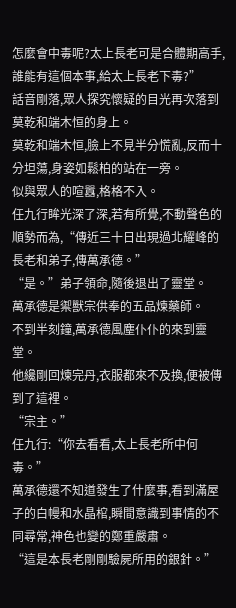怎麼會中毒呢?太上長老可是合體期高手,誰能有這個本事,給太上長老下毒?”
話音剛落,眾人探究懷疑的目光再次落到莫乾和端木恒的身上。
莫乾和端木恒,臉上不見半分慌亂,反而十分坦蕩,身姿如鬆柏的站在一旁。
似與眾人的喧囂,格格不入。
任九行眸光深了深,若有所覺,不動聲色的順勢而為,“傳近三十日出現過北耀峰的長老和弟子,傳萬承德。”
“是。”弟子領命,隨後退出了靈堂。
萬承德是禦獸宗供奉的五品煉藥師。
不到半刻鐘,萬承德風塵仆仆的來到靈堂。
他纔剛回煉完丹,衣服都來不及換,便被傳到了這裡。
“宗主。”
任九行:“你去看看,太上長老所中何毒。”
萬承德還不知道發生了什麼事,看到滿屋子的白幔和水晶棺,瞬間意識到事情的不同尋常,神色也變的鄭重嚴肅。
“這是本長老剛剛驗屍所用的銀針。”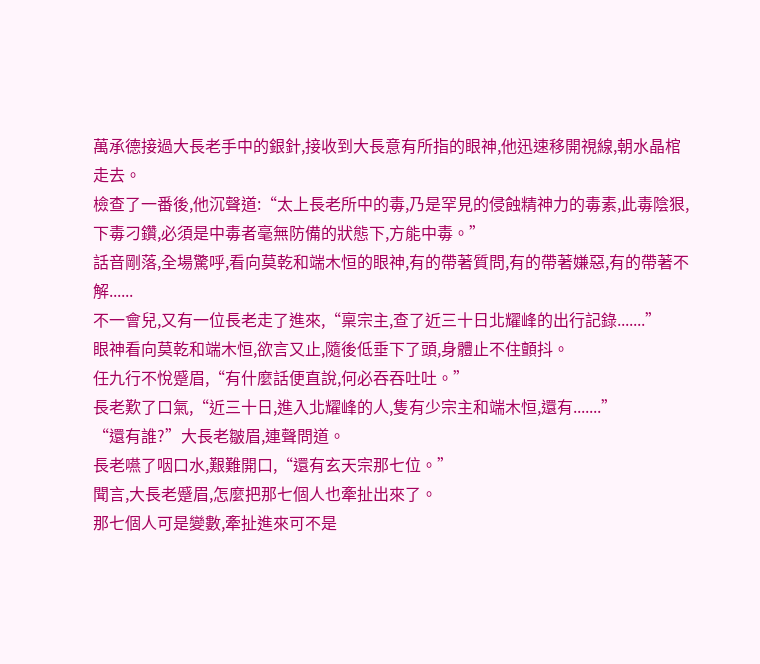萬承德接過大長老手中的銀針,接收到大長意有所指的眼神,他迅速移開視線,朝水晶棺走去。
檢查了一番後,他沉聲道:“太上長老所中的毒,乃是罕見的侵蝕精神力的毒素,此毒陰狠,下毒刁鑽,必須是中毒者毫無防備的狀態下,方能中毒。”
話音剛落,全場驚呼,看向莫乾和端木恒的眼神,有的帶著質問,有的帶著嫌惡,有的帶著不解......
不一會兒,又有一位長老走了進來,“稟宗主,查了近三十日北耀峰的出行記錄.......”
眼神看向莫乾和端木恒,欲言又止,隨後低垂下了頭,身體止不住顫抖。
任九行不悅蹙眉,“有什麼話便直說,何必吞吞吐吐。”
長老歎了口氣,“近三十日,進入北耀峰的人,隻有少宗主和端木恒,還有.......”
“還有誰?”大長老皺眉,連聲問道。
長老嚥了咽口水,艱難開口,“還有玄天宗那七位。”
聞言,大長老蹙眉,怎麼把那七個人也牽扯出來了。
那七個人可是變數,牽扯進來可不是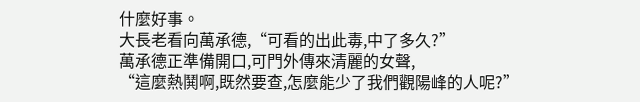什麼好事。
大長老看向萬承德,“可看的出此毒,中了多久?”
萬承德正準備開口,可門外傳來清麗的女聲,
“這麼熱鬨啊,既然要查,怎麼能少了我們觀陽峰的人呢?”